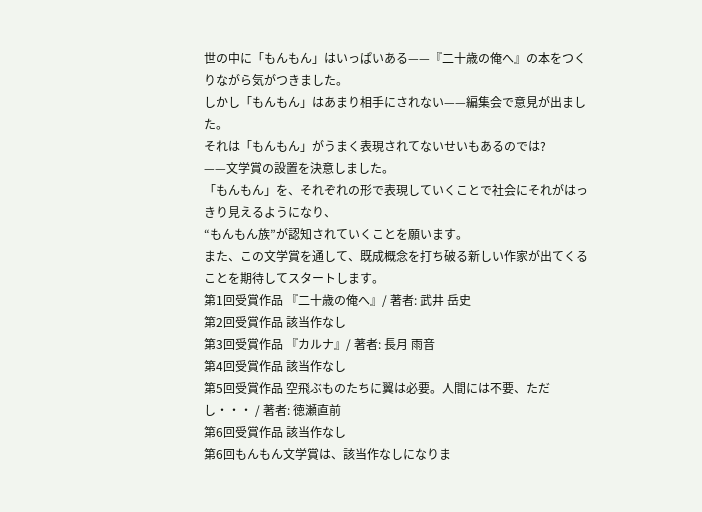世の中に「もんもん」はいっぱいある——『二十歳の俺へ』の本をつくりながら気がつきました。
しかし「もんもん」はあまり相手にされない——編集会で意見が出ました。
それは「もんもん」がうまく表現されてないせいもあるのでは?
——文学賞の設置を決意しました。
「もんもん」を、それぞれの形で表現していくことで社会にそれがはっきり見えるようになり、
“もんもん族”が認知されていくことを願います。
また、この文学賞を通して、既成概念を打ち破る新しい作家が出てくることを期待してスタートします。
第1回受賞作品 『二十歳の俺へ』/ 著者: 武井 岳史
第2回受賞作品 該当作なし
第3回受賞作品 『カルナ』/ 著者: 長月 雨音
第4回受賞作品 該当作なし
第5回受賞作品 空飛ぶものたちに翼は必要。人間には不要、ただし・・・ / 著者: 徳瀬直前
第6回受賞作品 該当作なし
第6回もんもん文学賞は、該当作なしになりま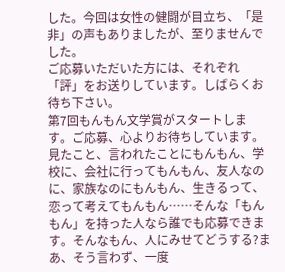した。今回は女性の健闘が目立ち、「是非」の声もありましたが、至りませんでした。
ご応募いただいた方には、それぞれ「評」をお送りしています。しばらくお待ち下さい。
第7回もんもん文学賞がスタートします。ご応募、心よりお待ちしています。
見たこと、言われたことにもんもん、学校に、会社に行ってもんもん、友人なのに、家族なのにもんもん、生きるって、恋って考えてもんもん……そんな「もんもん」を持った人なら誰でも応募できます。そんなもん、人にみせてどうする?まあ、そう言わず、一度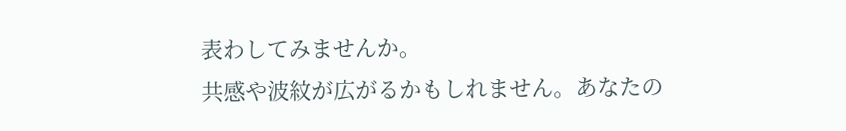表わしてみませんか。
共感や波紋が広がるかもしれません。あなたの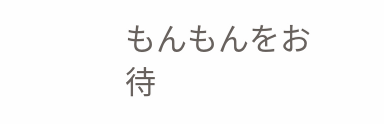もんもんをお待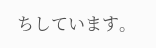ちしています。